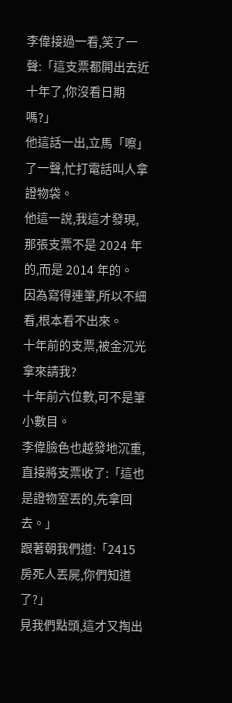李偉接過一看,笑了一聲:「這支票都開出去近十年了,你沒看日期嗎?」
他這話一出,立馬「嚓」了一聲,忙打電話叫人拿證物袋。
他這一說,我這才發現,那張支票不是 2024 年的,而是 2014 年的。
因為寫得連筆,所以不細看,根本看不出來。
十年前的支票,被金沉光拿來請我?
十年前六位數,可不是筆小數目。
李偉臉色也越發地沉重,直接將支票收了:「這也是證物室丟的,先拿回去。」
跟著朝我們道:「2415 房死人丟屍,你們知道了?」
見我們點頭,這才又掏出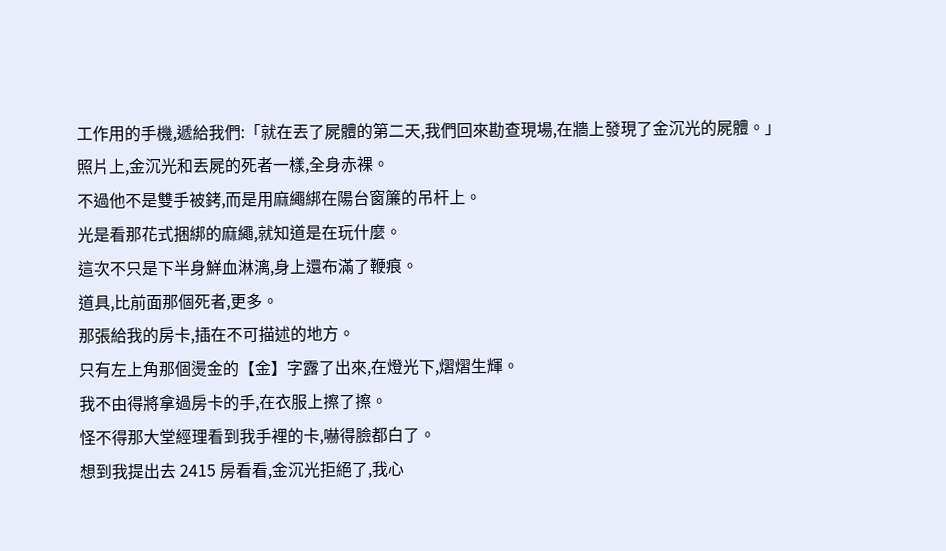工作用的手機,遞給我們:「就在丟了屍體的第二天,我們回來勘查現場,在牆上發現了金沉光的屍體。」
照片上,金沉光和丟屍的死者一樣,全身赤裸。
不過他不是雙手被銬,而是用麻繩綁在陽台窗簾的吊杆上。
光是看那花式捆綁的麻繩,就知道是在玩什麼。
這次不只是下半身鮮血淋漓,身上還布滿了鞭痕。
道具,比前面那個死者,更多。
那張給我的房卡,插在不可描述的地方。
只有左上角那個燙金的【金】字露了出來,在燈光下,熠熠生輝。
我不由得將拿過房卡的手,在衣服上擦了擦。
怪不得那大堂經理看到我手裡的卡,嚇得臉都白了。
想到我提出去 2415 房看看,金沉光拒絕了,我心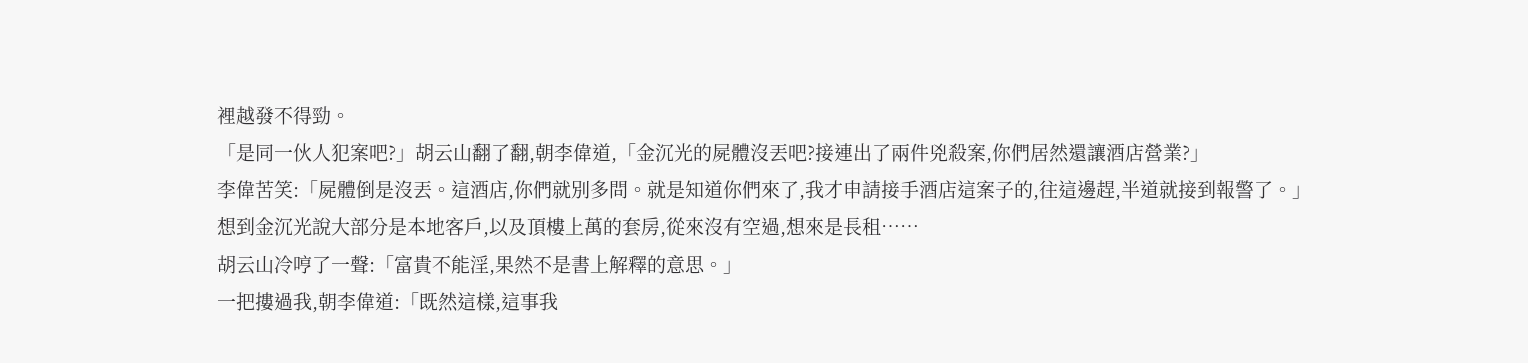裡越發不得勁。
「是同一伙人犯案吧?」胡云山翻了翻,朝李偉道,「金沉光的屍體沒丟吧?接連出了兩件兇殺案,你們居然還讓酒店營業?」
李偉苦笑:「屍體倒是沒丟。這酒店,你們就別多問。就是知道你們來了,我才申請接手酒店這案子的,往這邊趕,半道就接到報警了。」
想到金沉光說大部分是本地客戶,以及頂樓上萬的套房,從來沒有空過,想來是長租……
胡云山冷哼了一聲:「富貴不能淫,果然不是書上解釋的意思。」
一把摟過我,朝李偉道:「既然這樣,這事我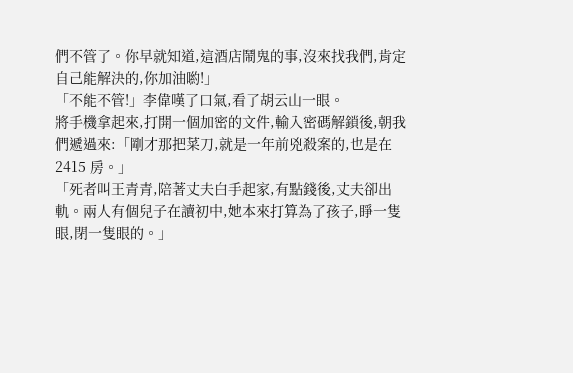們不管了。你早就知道,這酒店鬧鬼的事,沒來找我們,肯定自己能解決的,你加油喲!」
「不能不管!」李偉嘆了口氣,看了胡云山一眼。
將手機拿起來,打開一個加密的文件,輸入密碼解鎖後,朝我們遞過來:「剛才那把菜刀,就是一年前兇殺案的,也是在 2415 房。」
「死者叫王青青,陪著丈夫白手起家,有點錢後,丈夫卻出軌。兩人有個兒子在讀初中,她本來打算為了孩子,睜一隻眼,閉一隻眼的。」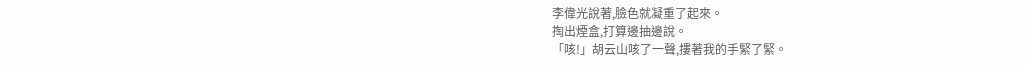李偉光說著,臉色就凝重了起來。
掏出煙盒,打算邊抽邊說。
「咳!」胡云山咳了一聲,摟著我的手緊了緊。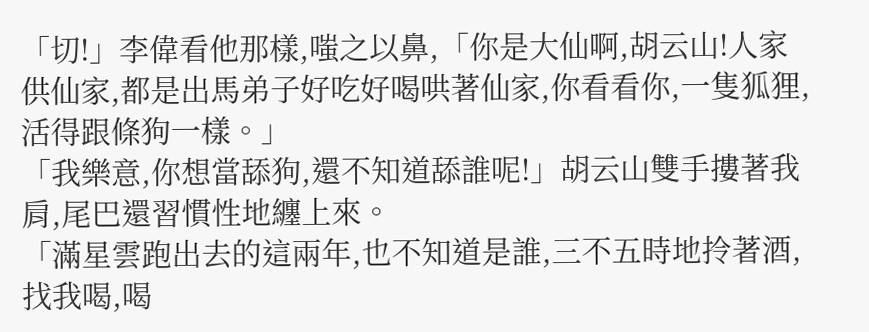「切!」李偉看他那樣,嗤之以鼻,「你是大仙啊,胡云山!人家供仙家,都是出馬弟子好吃好喝哄著仙家,你看看你,一隻狐狸,活得跟條狗一樣。」
「我樂意,你想當舔狗,還不知道舔誰呢!」胡云山雙手摟著我肩,尾巴還習慣性地纏上來。
「滿星雲跑出去的這兩年,也不知道是誰,三不五時地拎著酒,找我喝,喝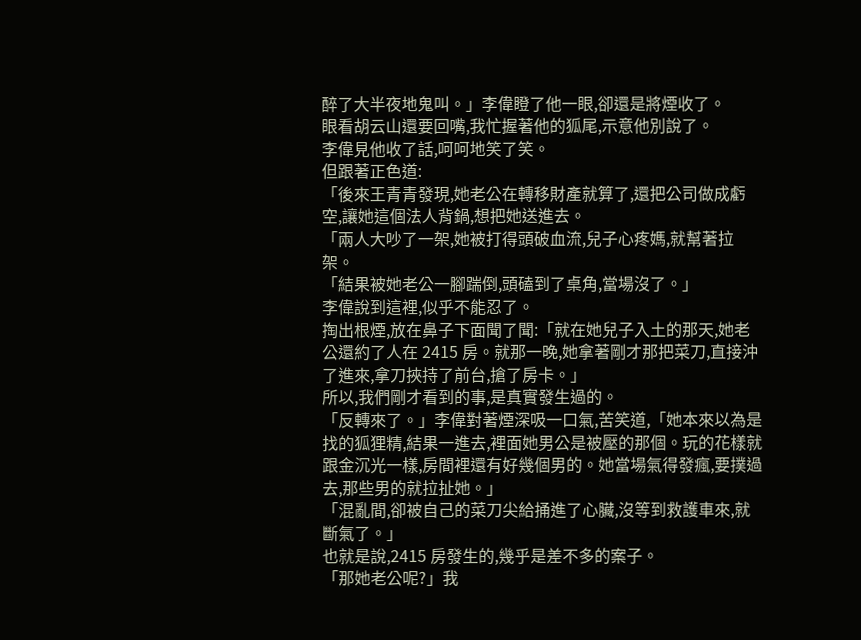醉了大半夜地鬼叫。」李偉瞪了他一眼,卻還是將煙收了。
眼看胡云山還要回嘴,我忙握著他的狐尾,示意他別說了。
李偉見他收了話,呵呵地笑了笑。
但跟著正色道:
「後來王青青發現,她老公在轉移財產就算了,還把公司做成虧空,讓她這個法人背鍋,想把她送進去。
「兩人大吵了一架,她被打得頭破血流,兒子心疼媽,就幫著拉架。
「結果被她老公一腳踹倒,頭磕到了桌角,當場沒了。」
李偉說到這裡,似乎不能忍了。
掏出根煙,放在鼻子下面聞了聞:「就在她兒子入土的那天,她老公還約了人在 2415 房。就那一晚,她拿著剛才那把菜刀,直接沖了進來,拿刀挾持了前台,搶了房卡。」
所以,我們剛才看到的事,是真實發生過的。
「反轉來了。」李偉對著煙深吸一口氣,苦笑道,「她本來以為是找的狐狸精,結果一進去,裡面她男公是被壓的那個。玩的花樣就跟金沉光一樣,房間裡還有好幾個男的。她當場氣得發瘋,要撲過去,那些男的就拉扯她。」
「混亂間,卻被自己的菜刀尖給捅進了心臟,沒等到救護車來,就斷氣了。」
也就是說,2415 房發生的,幾乎是差不多的案子。
「那她老公呢?」我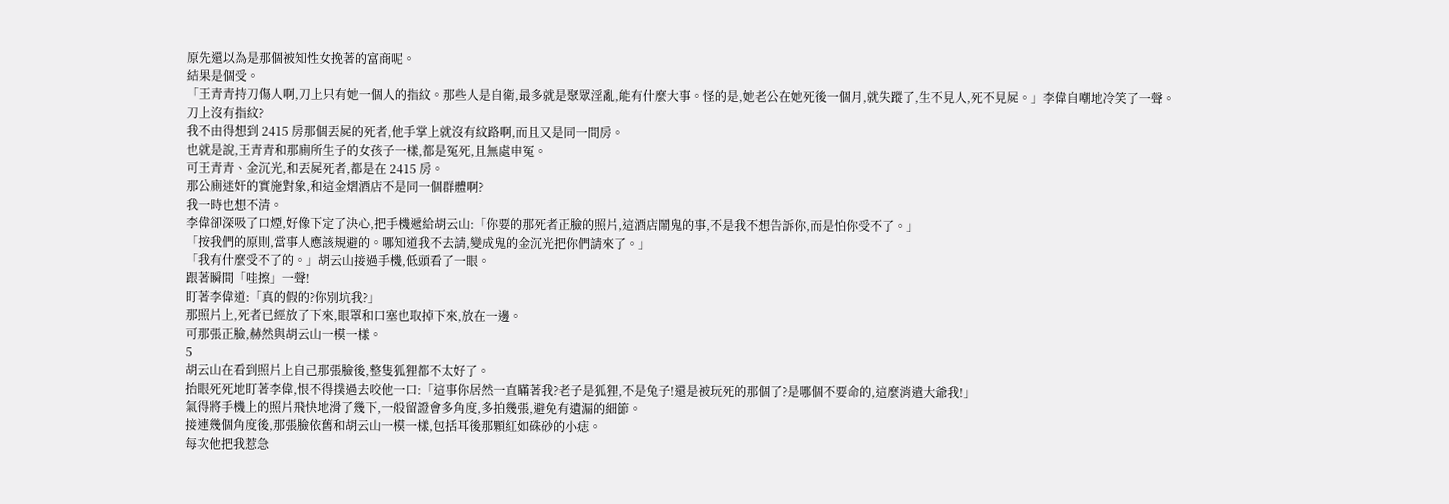原先還以為是那個被知性女挽著的富商呢。
結果是個受。
「王青青持刀傷人啊,刀上只有她一個人的指紋。那些人是自衛,最多就是聚眾淫亂,能有什麼大事。怪的是,她老公在她死後一個月,就失蹤了,生不見人,死不見屍。」李偉自嘲地冷笑了一聲。
刀上沒有指紋?
我不由得想到 2415 房那個丟屍的死者,他手掌上就沒有紋路啊,而且又是同一間房。
也就是說,王青青和那廁所生子的女孩子一樣,都是冤死,且無處申冤。
可王青青、金沉光,和丟屍死者,都是在 2415 房。
那公廁迷奸的實施對象,和這金熠酒店不是同一個群體啊?
我一時也想不清。
李偉卻深吸了口煙,好像下定了決心,把手機遞給胡云山:「你要的那死者正臉的照片,這酒店鬧鬼的事,不是我不想告訴你,而是怕你受不了。」
「按我們的原則,當事人應該規避的。哪知道我不去請,變成鬼的金沉光把你們請來了。」
「我有什麼受不了的。」胡云山接過手機,低頭看了一眼。
跟著瞬間「哇擦」一聲!
盯著李偉道:「真的假的?你別坑我?」
那照片上,死者已經放了下來,眼罩和口塞也取掉下來,放在一邊。
可那張正臉,赫然與胡云山一模一樣。
5
胡云山在看到照片上自己那張臉後,整隻狐狸都不太好了。
抬眼死死地盯著李偉,恨不得撲過去咬他一口:「這事你居然一直瞞著我?老子是狐狸,不是兔子!還是被玩死的那個了?是哪個不要命的,這麼消遣大爺我!」
氣得將手機上的照片飛快地滑了幾下,一般留證會多角度,多拍幾張,避免有遺漏的細節。
接連幾個角度後,那張臉依舊和胡云山一模一樣,包括耳後那顆紅如硃砂的小痣。
每次他把我惹急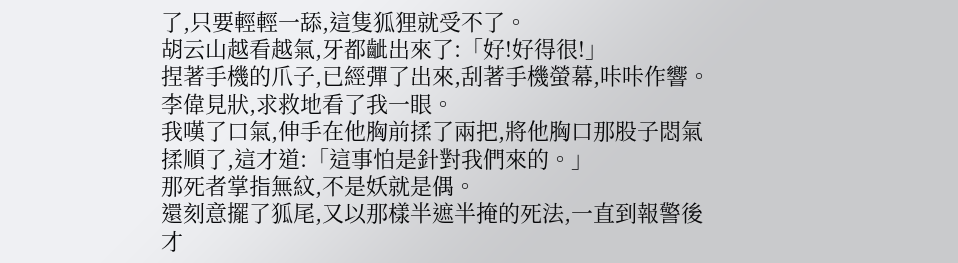了,只要輕輕一舔,這隻狐狸就受不了。
胡云山越看越氣,牙都齜出來了:「好!好得很!」
捏著手機的爪子,已經彈了出來,刮著手機螢幕,咔咔作響。
李偉見狀,求救地看了我一眼。
我嘆了口氣,伸手在他胸前揉了兩把,將他胸口那股子悶氣揉順了,這才道:「這事怕是針對我們來的。」
那死者掌指無紋,不是妖就是偶。
還刻意擺了狐尾,又以那樣半遮半掩的死法,一直到報警後才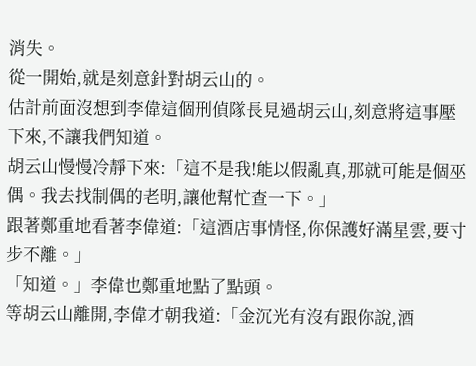消失。
從一開始,就是刻意針對胡云山的。
估計前面沒想到李偉這個刑偵隊長見過胡云山,刻意將這事壓下來,不讓我們知道。
胡云山慢慢冷靜下來:「這不是我!能以假亂真,那就可能是個巫偶。我去找制偶的老明,讓他幫忙查一下。」
跟著鄭重地看著李偉道:「這酒店事情怪,你保護好滿星雲,要寸步不離。」
「知道。」李偉也鄭重地點了點頭。
等胡云山離開,李偉才朝我道:「金沉光有沒有跟你說,酒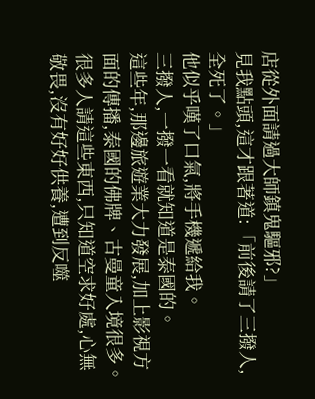店從外面請過大師鎮鬼驅邪?」
見我點頭,這才跟著道:「前後請了三撥人,全死了。」
他似乎嘆了口氣,將手機遞給我。
三撥人,一撥一看就知道是泰國的。
這些年,那邊旅遊業大力發展,加上影視方面的傳播,泰國的佛牌、古曼童入境很多。
很多人請這些東西,只知道空求好處,心無敬畏,沒有好好供養,遭到反噬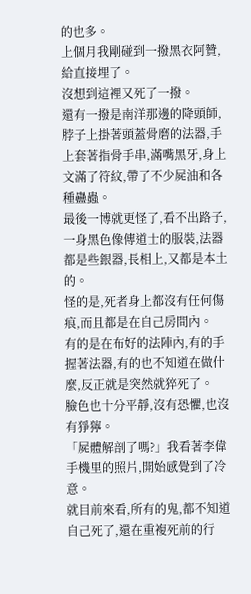的也多。
上個月我剛碰到一撥黑衣阿贊,給直接埋了。
沒想到這裡又死了一撥。
還有一撥是南洋那邊的降頭師,脖子上掛著頭蓋骨磨的法器,手上套著指骨手串,滿嘴黑牙,身上文滿了符紋,帶了不少屍油和各種蠱蟲。
最後一博就更怪了,看不出路子,一身黑色像傳道士的服裝,法器都是些銀器,長相上,又都是本土的。
怪的是,死者身上都沒有任何傷痕,而且都是在自己房間內。
有的是在布好的法陣內,有的手握著法器,有的也不知道在做什麼,反正就是突然就猝死了。
臉色也十分平靜,沒有恐懼,也沒有猙獰。
「屍體解剖了嗎?」我看著李偉手機里的照片,開始感覺到了冷意。
就目前來看,所有的鬼,都不知道自己死了,還在重複死前的行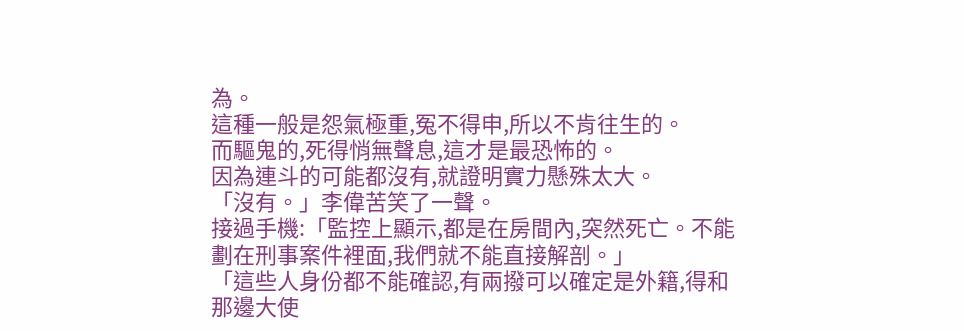為。
這種一般是怨氣極重,冤不得申,所以不肯往生的。
而驅鬼的,死得悄無聲息,這才是最恐怖的。
因為連斗的可能都沒有,就證明實力懸殊太大。
「沒有。」李偉苦笑了一聲。
接過手機:「監控上顯示,都是在房間內,突然死亡。不能劃在刑事案件裡面,我們就不能直接解剖。」
「這些人身份都不能確認,有兩撥可以確定是外籍,得和那邊大使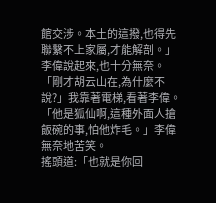館交涉。本土的這撥,也得先聯繫不上家屬,才能解剖。」李偉說起來,也十分無奈。
「剛才胡云山在,為什麼不說?」我靠著電梯,看著李偉。
「他是狐仙啊,這種外面人搶飯碗的事,怕他炸毛。」李偉無奈地苦笑。
搖頭道:「也就是你回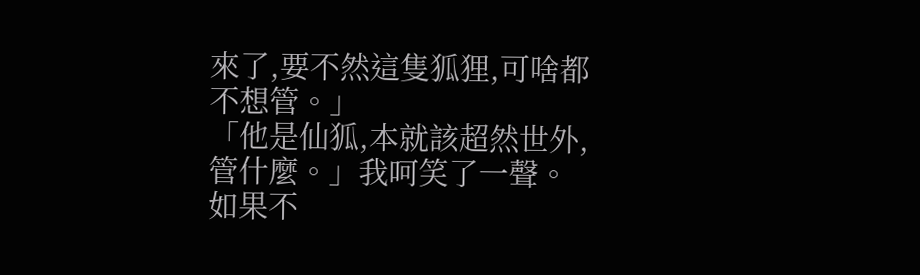來了,要不然這隻狐狸,可啥都不想管。」
「他是仙狐,本就該超然世外,管什麼。」我呵笑了一聲。
如果不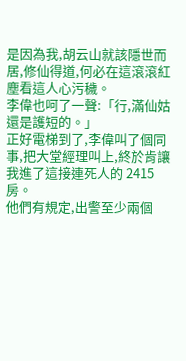是因為我,胡云山就該隱世而居,修仙得道,何必在這滾滾紅塵看這人心污穢。
李偉也呵了一聲:「行,滿仙姑還是護短的。」
正好電梯到了,李偉叫了個同事,把大堂經理叫上,終於肯讓我進了這接連死人的 2415 房。
他們有規定,出警至少兩個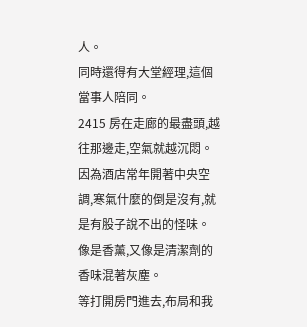人。
同時還得有大堂經理,這個當事人陪同。
2415 房在走廊的最盡頭,越往那邊走,空氣就越沉悶。
因為酒店常年開著中央空調,寒氣什麼的倒是沒有,就是有股子說不出的怪味。
像是香薰,又像是清潔劑的香味混著灰塵。
等打開房門進去,布局和我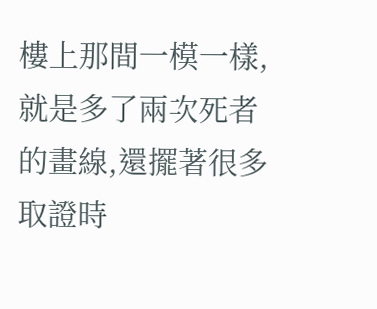樓上那間一模一樣,就是多了兩次死者的畫線,還擺著很多取證時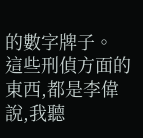的數字牌子。
這些刑偵方面的東西,都是李偉說,我聽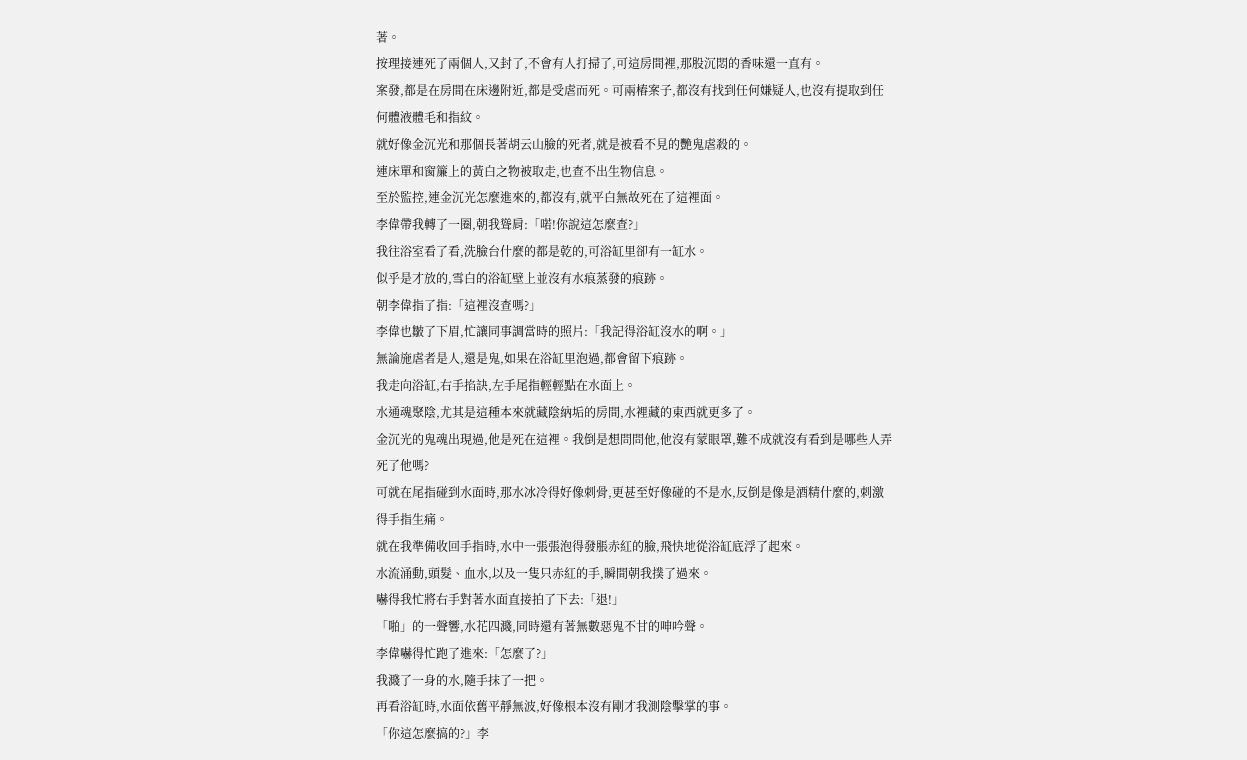著。
按理接連死了兩個人,又封了,不會有人打掃了,可這房間裡,那股沉悶的香味還一直有。
案發,都是在房間在床邊附近,都是受虐而死。可兩樁案子,都沒有找到任何嫌疑人,也沒有提取到任何體液體毛和指紋。
就好像金沉光和那個長著胡云山臉的死者,就是被看不見的艷鬼虐殺的。
連床單和窗簾上的黃白之物被取走,也查不出生物信息。
至於監控,連金沉光怎麼進來的,都沒有,就平白無故死在了這裡面。
李偉帶我轉了一圈,朝我聳肩:「喏!你說這怎麼查?」
我往浴室看了看,洗臉台什麼的都是乾的,可浴缸里卻有一缸水。
似乎是才放的,雪白的浴缸壁上並沒有水痕蒸發的痕跡。
朝李偉指了指:「這裡沒查嗎?」
李偉也皺了下眉,忙讓同事調當時的照片:「我記得浴缸沒水的啊。」
無論施虐者是人,還是鬼,如果在浴缸里泡過,都會留下痕跡。
我走向浴缸,右手掐訣,左手尾指輕輕點在水面上。
水通魂聚陰,尤其是這種本來就藏陰納垢的房間,水裡藏的東西就更多了。
金沉光的鬼魂出現過,他是死在這裡。我倒是想問問他,他沒有蒙眼罩,難不成就沒有看到是哪些人弄死了他嗎?
可就在尾指碰到水面時,那水冰冷得好像刺骨,更甚至好像碰的不是水,反倒是像是酒精什麼的,刺激得手指生痛。
就在我準備收回手指時,水中一張張泡得發脹赤紅的臉,飛快地從浴缸底浮了起來。
水流涌動,頭髮、血水,以及一隻只赤紅的手,瞬間朝我撲了過來。
嚇得我忙將右手對著水面直接拍了下去:「退!」
「啪」的一聲響,水花四濺,同時還有著無數惡鬼不甘的呻吟聲。
李偉嚇得忙跑了進來:「怎麼了?」
我濺了一身的水,隨手抹了一把。
再看浴缸時,水面依舊平靜無波,好像根本沒有剛才我測陰擊掌的事。
「你這怎麼搞的?」李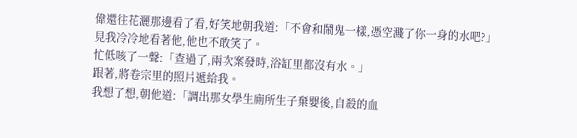偉還往花灑那邊看了看,好笑地朝我道:「不會和鬧鬼一樣,憑空濺了你一身的水吧?」
見我冷冷地看著他,他也不敢笑了。
忙低咳了一聲:「查過了,兩次案發時,浴缸里都沒有水。」
跟著,將卷宗里的照片遞給我。
我想了想,朝他道:「調出那女學生廁所生子棄嬰後,自殺的血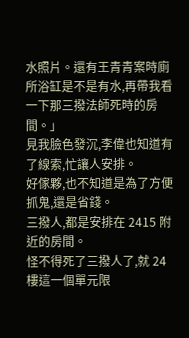水照片。還有王青青案時廁所浴缸是不是有水,再帶我看一下那三撥法師死時的房間。」
見我臉色發沉,李偉也知道有了線索,忙讓人安排。
好傢夥,也不知道是為了方便抓鬼,還是省錢。
三撥人,都是安排在 2415 附近的房間。
怪不得死了三撥人了,就 24 樓這一個單元限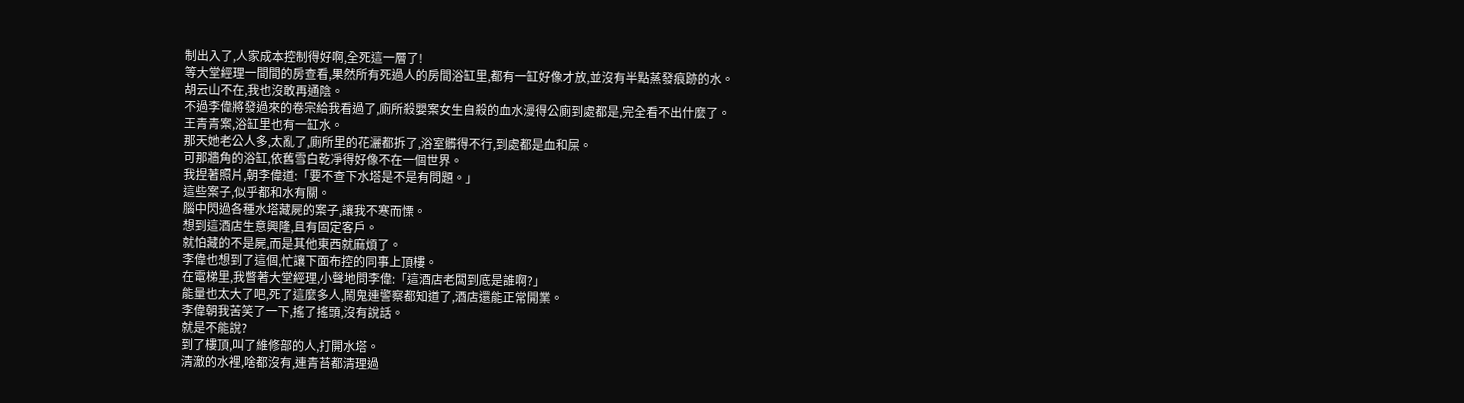制出入了,人家成本控制得好啊,全死這一層了!
等大堂經理一間間的房查看,果然所有死過人的房間浴缸里,都有一缸好像才放,並沒有半點蒸發痕跡的水。
胡云山不在,我也沒敢再通陰。
不過李偉將發過來的卷宗給我看過了,廁所殺嬰案女生自殺的血水漫得公廁到處都是,完全看不出什麼了。
王青青案,浴缸里也有一缸水。
那天她老公人多,太亂了,廁所里的花灑都拆了,浴室髒得不行,到處都是血和屎。
可那牆角的浴缸,依舊雪白乾凈得好像不在一個世界。
我捏著照片,朝李偉道:「要不查下水塔是不是有問題。」
這些案子,似乎都和水有關。
腦中閃過各種水塔藏屍的案子,讓我不寒而慄。
想到這酒店生意興隆,且有固定客戶。
就怕藏的不是屍,而是其他東西就麻煩了。
李偉也想到了這個,忙讓下面布控的同事上頂樓。
在電梯里,我瞥著大堂經理,小聲地問李偉:「這酒店老闆到底是誰啊?」
能量也太大了吧,死了這麼多人,鬧鬼連警察都知道了,酒店還能正常開業。
李偉朝我苦笑了一下,搖了搖頭,沒有說話。
就是不能說?
到了樓頂,叫了維修部的人,打開水塔。
清澈的水裡,啥都沒有,連青苔都清理過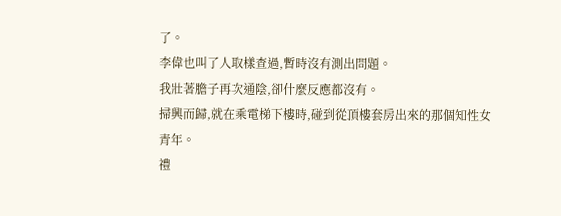了。
李偉也叫了人取樣查過,暫時沒有測出問題。
我壯著膽子再次通陰,卻什麼反應都沒有。
掃興而歸,就在乘電梯下樓時,碰到從頂樓套房出來的那個知性女青年。
禮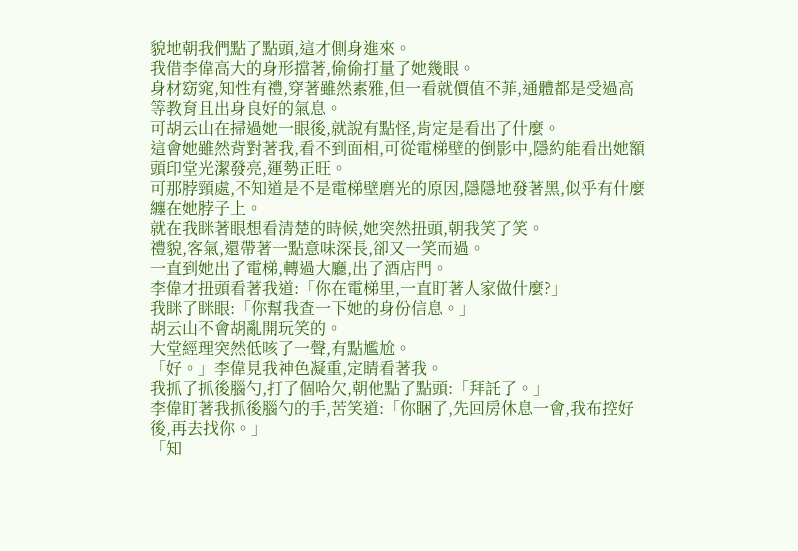貌地朝我們點了點頭,這才側身進來。
我借李偉高大的身形擋著,偷偷打量了她幾眼。
身材窈窕,知性有禮,穿著雖然素雅,但一看就價值不菲,通體都是受過高等教育且出身良好的氣息。
可胡云山在掃過她一眼後,就說有點怪,肯定是看出了什麼。
這會她雖然背對著我,看不到面相,可從電梯壁的倒影中,隱約能看出她額頭印堂光潔發亮,運勢正旺。
可那脖頸處,不知道是不是電梯壁磨光的原因,隱隱地發著黑,似乎有什麼纏在她脖子上。
就在我眯著眼想看清楚的時候,她突然扭頭,朝我笑了笑。
禮貌,客氣,還帶著一點意味深長,卻又一笑而過。
一直到她出了電梯,轉過大廳,出了酒店門。
李偉才扭頭看著我道:「你在電梯里,一直盯著人家做什麼?」
我眯了眯眼:「你幫我查一下她的身份信息。」
胡云山不會胡亂開玩笑的。
大堂經理突然低咳了一聲,有點尷尬。
「好。」李偉見我神色凝重,定睛看著我。
我抓了抓後腦勺,打了個哈欠,朝他點了點頭:「拜託了。」
李偉盯著我抓後腦勺的手,苦笑道:「你睏了,先回房休息一會,我布控好後,再去找你。」
「知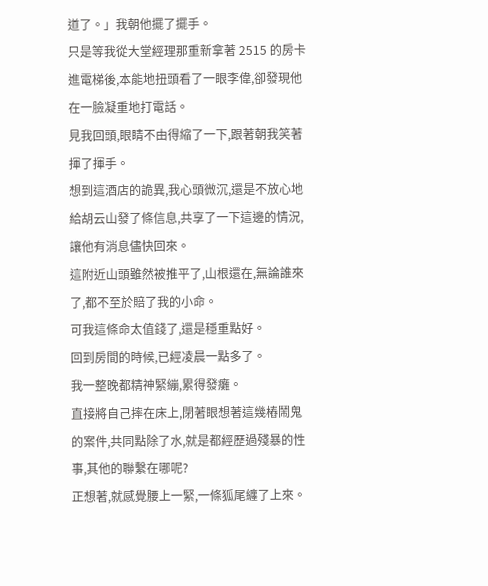道了。」我朝他擺了擺手。
只是等我從大堂經理那重新拿著 2515 的房卡進電梯後,本能地扭頭看了一眼李偉,卻發現他在一臉凝重地打電話。
見我回頭,眼睛不由得縮了一下,跟著朝我笑著揮了揮手。
想到這酒店的詭異,我心頭微沉,還是不放心地給胡云山發了條信息,共享了一下這邊的情況,讓他有消息儘快回來。
這附近山頭雖然被推平了,山根還在,無論誰來了,都不至於賠了我的小命。
可我這條命太值錢了,還是穩重點好。
回到房間的時候,已經凌晨一點多了。
我一整晚都精神緊繃,累得發癱。
直接將自己摔在床上,閉著眼想著這幾樁鬧鬼的案件,共同點除了水,就是都經歷過殘暴的性事,其他的聯繫在哪呢?
正想著,就感覺腰上一緊,一條狐尾纏了上來。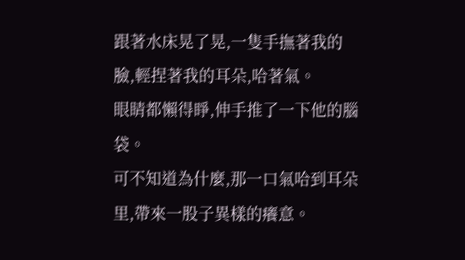跟著水床晃了晃,一隻手撫著我的臉,輕捏著我的耳朵,哈著氣。
眼睛都懶得睜,伸手推了一下他的腦袋。
可不知道為什麼,那一口氣哈到耳朵里,帶來一股子異樣的癢意。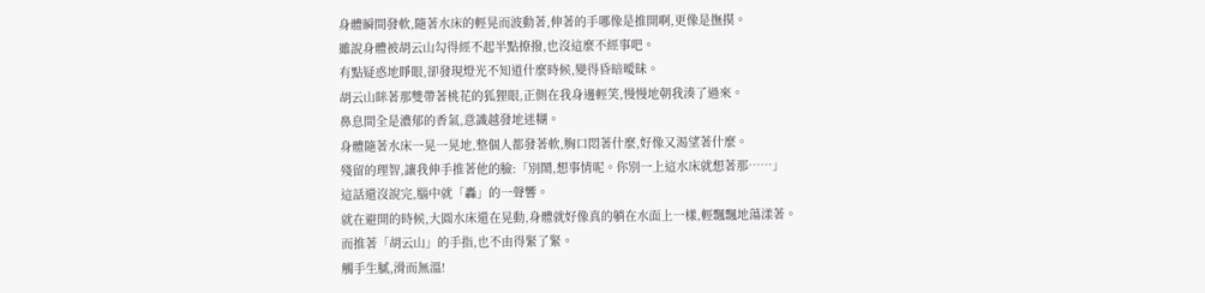身體瞬間發軟,隨著水床的輕晃而波動著,伸著的手哪像是推開啊,更像是撫摸。
雖說身體被胡云山勾得經不起半點撩撥,也沒這麼不經事吧。
有點疑惑地睜眼,卻發現燈光不知道什麼時候,變得昏暗曖昧。
胡云山眯著那雙帶著桃花的狐狸眼,正側在我身邊輕笑,慢慢地朝我湊了過來。
鼻息間全是濃郁的香氣,意識越發地迷糊。
身體隨著水床一晃一晃地,整個人都發著軟,胸口悶著什麼,好像又渴望著什麼。
殘留的理智,讓我伸手推著他的臉:「別鬧,想事情呢。你別一上這水床就想著那……」
這話還沒說完,腦中就「轟」的一聲響。
就在避開的時候,大圓水床還在晃動,身體就好像真的躺在水面上一樣,輕飄飄地蕩漾著。
而推著「胡云山」的手指,也不由得緊了緊。
觸手生膩,滑而無溫!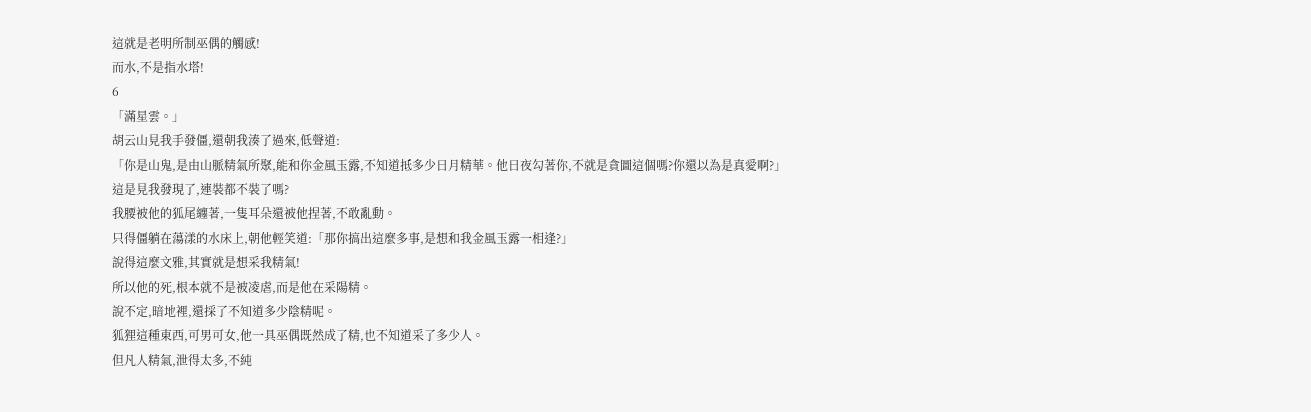這就是老明所制巫偶的觸感!
而水,不是指水塔!
6
「滿星雲。」
胡云山見我手發僵,還朝我湊了過來,低聲道:
「你是山鬼,是由山脈精氣所聚,能和你金風玉露,不知道抵多少日月精華。他日夜勾著你,不就是貪圖這個嗎?你還以為是真愛啊?」
這是見我發現了,連裝都不裝了嗎?
我腰被他的狐尾纏著,一隻耳朵還被他捏著,不敢亂動。
只得僵躺在蕩漾的水床上,朝他輕笑道:「那你搞出這麼多事,是想和我金風玉露一相逢?」
說得這麼文雅,其實就是想采我精氣!
所以他的死,根本就不是被凌虐,而是他在采陽精。
說不定,暗地裡,還採了不知道多少陰精呢。
狐狸這種東西,可男可女,他一具巫偶既然成了精,也不知道采了多少人。
但凡人精氣,泄得太多,不純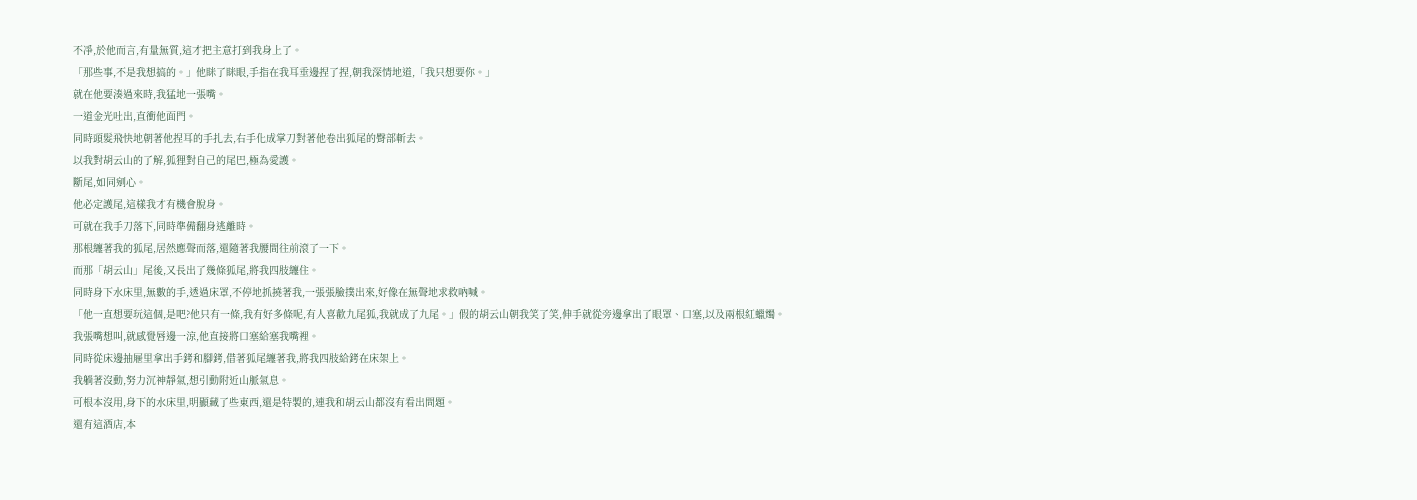不凈,於他而言,有量無質,這才把主意打到我身上了。
「那些事,不是我想搞的。」他眯了眯眼,手指在我耳垂邊捏了捏,朝我深情地道,「我只想要你。」
就在他要湊過來時,我猛地一張嘴。
一道金光吐出,直衝他面門。
同時頭髮飛快地朝著他捏耳的手扎去,右手化成掌刀對著他卷出狐尾的臀部斬去。
以我對胡云山的了解,狐狸對自己的尾巴,極為愛護。
斷尾,如同剜心。
他必定護尾,這樣我才有機會脫身。
可就在我手刀落下,同時準備翻身逃離時。
那根纏著我的狐尾,居然應聲而落,還隨著我腰間往前滾了一下。
而那「胡云山」尾後,又長出了幾條狐尾,將我四肢纏住。
同時身下水床里,無數的手,透過床罩,不停地抓撓著我,一張張臉撲出來,好像在無聲地求救吶喊。
「他一直想要玩這個,是吧?他只有一條,我有好多條呢,有人喜歡九尾狐,我就成了九尾。」假的胡云山朝我笑了笑,伸手就從旁邊拿出了眼罩、口塞,以及兩根紅蠟燭。
我張嘴想叫,就感覺唇邊一涼,他直接將口塞給塞我嘴裡。
同時從床邊抽屜里拿出手銬和腳銬,借著狐尾纏著我,將我四肢給銬在床架上。
我躺著沒動,努力沉神靜氣,想引動附近山脈氣息。
可根本沒用,身下的水床里,明顯藏了些東西,還是特製的,連我和胡云山都沒有看出問題。
還有這酒店,本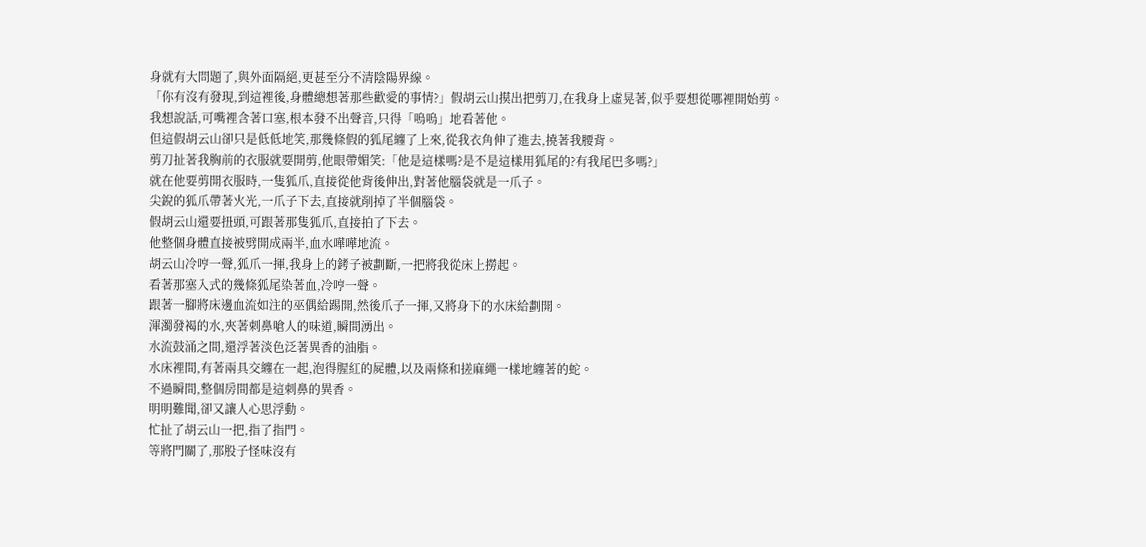身就有大問題了,與外面隔絕,更甚至分不清陰陽界線。
「你有沒有發現,到這裡後,身體總想著那些歡愛的事情?」假胡云山摸出把剪刀,在我身上虛晃著,似乎要想從哪裡開始剪。
我想說話,可嘴裡含著口塞,根本發不出聲音,只得「嗚嗚」地看著他。
但這假胡云山卻只是低低地笑,那幾條假的狐尾纏了上來,從我衣角伸了進去,撓著我腰背。
剪刀扯著我胸前的衣服就要開剪,他眼帶媚笑:「他是這樣嗎?是不是這樣用狐尾的?有我尾巴多嗎?」
就在他要剪開衣服時,一隻狐爪,直接從他背後伸出,對著他腦袋就是一爪子。
尖銳的狐爪帶著火光,一爪子下去,直接就削掉了半個腦袋。
假胡云山還要扭頭,可跟著那隻狐爪,直接拍了下去。
他整個身體直接被劈開成兩半,血水嘩嘩地流。
胡云山冷哼一聲,狐爪一揮,我身上的銬子被劃斷,一把將我從床上撈起。
看著那塞入式的幾條狐尾染著血,冷哼一聲。
跟著一腳將床邊血流如注的巫偶給踢開,然後爪子一揮,又將身下的水床給劃開。
渾濁發褐的水,夾著刺鼻嗆人的味道,瞬間湧出。
水流鼓涌之間,還浮著淡色泛著異香的油脂。
水床裡間,有著兩具交纏在一起,泡得腥紅的屍體,以及兩條和搓麻繩一樣地纏著的蛇。
不過瞬間,整個房間都是這刺鼻的異香。
明明難聞,卻又讓人心思浮動。
忙扯了胡云山一把,指了指門。
等將門關了,那股子怪味沒有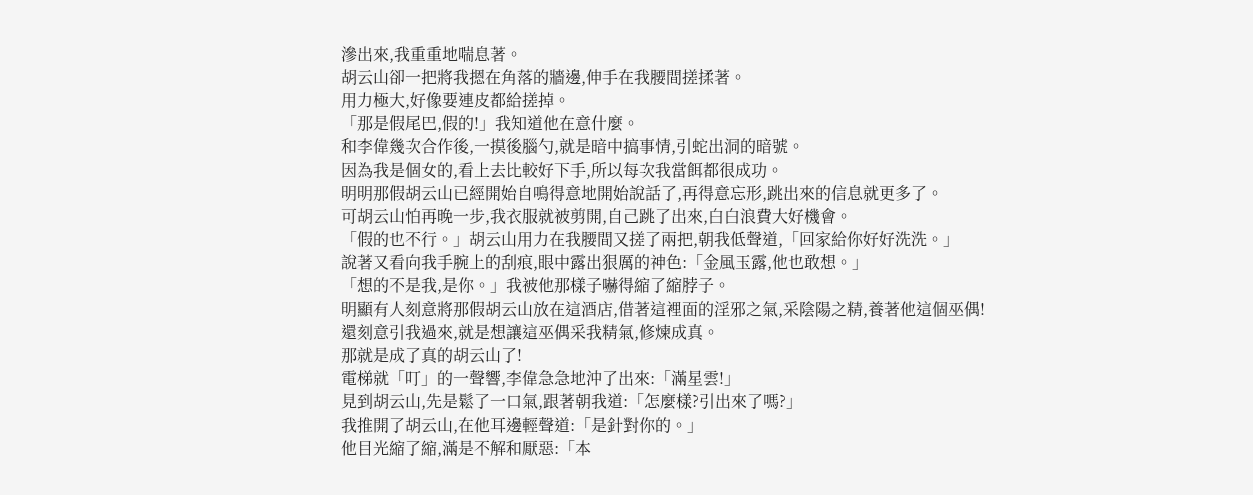滲出來,我重重地喘息著。
胡云山卻一把將我摁在角落的牆邊,伸手在我腰間搓揉著。
用力極大,好像要連皮都給搓掉。
「那是假尾巴,假的!」我知道他在意什麼。
和李偉幾次合作後,一摸後腦勺,就是暗中搞事情,引蛇出洞的暗號。
因為我是個女的,看上去比較好下手,所以每次我當餌都很成功。
明明那假胡云山已經開始自鳴得意地開始說話了,再得意忘形,跳出來的信息就更多了。
可胡云山怕再晚一步,我衣服就被剪開,自己跳了出來,白白浪費大好機會。
「假的也不行。」胡云山用力在我腰間又搓了兩把,朝我低聲道,「回家給你好好洗洗。」
說著又看向我手腕上的刮痕,眼中露出狠厲的神色:「金風玉露,他也敢想。」
「想的不是我,是你。」我被他那樣子嚇得縮了縮脖子。
明顯有人刻意將那假胡云山放在這酒店,借著這裡面的淫邪之氣,采陰陽之精,養著他這個巫偶!
還刻意引我過來,就是想讓這巫偶采我精氣,修煉成真。
那就是成了真的胡云山了!
電梯就「叮」的一聲響,李偉急急地沖了出來:「滿星雲!」
見到胡云山,先是鬆了一口氣,跟著朝我道:「怎麼樣?引出來了嗎?」
我推開了胡云山,在他耳邊輕聲道:「是針對你的。」
他目光縮了縮,滿是不解和厭惡:「本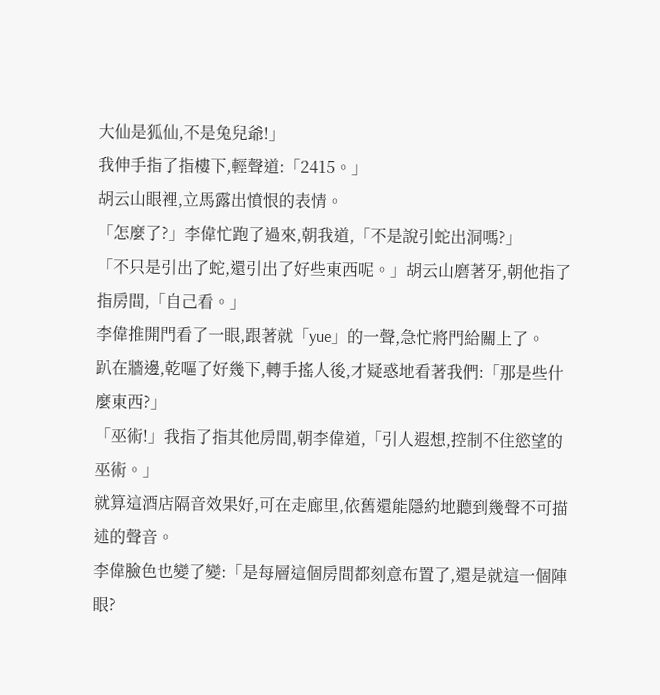大仙是狐仙,不是兔兒爺!」
我伸手指了指樓下,輕聲道:「2415。」
胡云山眼裡,立馬露出憤恨的表情。
「怎麼了?」李偉忙跑了過來,朝我道,「不是說引蛇出洞嗎?」
「不只是引出了蛇,還引出了好些東西呢。」胡云山磨著牙,朝他指了指房間,「自己看。」
李偉推開門看了一眼,跟著就「yue」的一聲,急忙將門給關上了。
趴在牆邊,乾嘔了好幾下,轉手搖人後,才疑惑地看著我們:「那是些什麼東西?」
「巫術!」我指了指其他房間,朝李偉道,「引人遐想,控制不住慾望的巫術。」
就算這酒店隔音效果好,可在走廊里,依舊還能隱約地聽到幾聲不可描述的聲音。
李偉臉色也變了變:「是每層這個房間都刻意布置了,還是就這一個陣眼?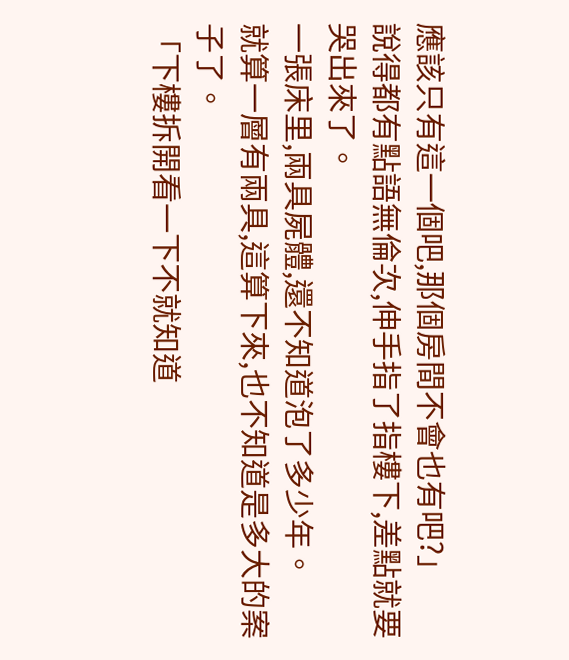應該只有這一個吧,那個房間不會也有吧?」
說得都有點語無倫次,伸手指了指樓下,差點就要哭出來了。
一張床里,兩具屍體,還不知道泡了多少年。
就算一層有兩具,這算下來,也不知道是多大的案子了。
「下樓拆開看一下不就知道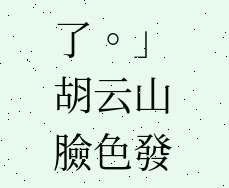了。」胡云山臉色發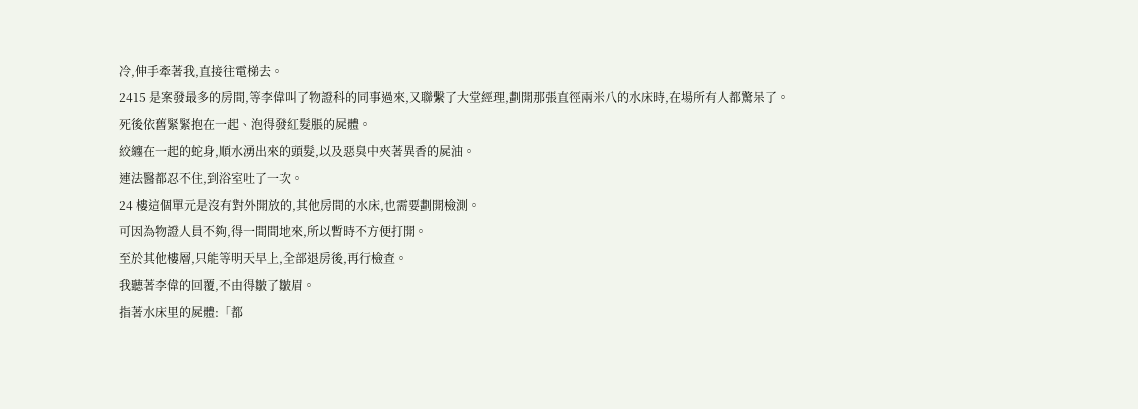冷,伸手牽著我,直接往電梯去。
2415 是案發最多的房間,等李偉叫了物證科的同事過來,又聯繫了大堂經理,劃開那張直徑兩米八的水床時,在場所有人都驚呆了。
死後依舊緊緊抱在一起、泡得發紅髮脹的屍體。
絞纏在一起的蛇身,順水湧出來的頭髮,以及惡臭中夾著異香的屍油。
連法醫都忍不住,到浴室吐了一次。
24 樓這個單元是沒有對外開放的,其他房間的水床,也需要劃開檢測。
可因為物證人員不夠,得一間間地來,所以暫時不方便打開。
至於其他樓層,只能等明天早上,全部退房後,再行檢查。
我聽著李偉的回覆,不由得皺了皺眉。
指著水床里的屍體:「都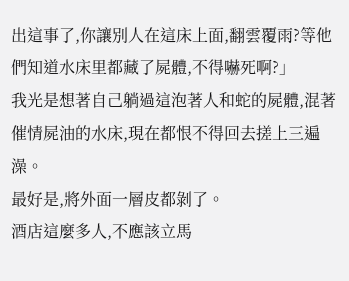出這事了,你讓別人在這床上面,翻雲覆雨?等他們知道水床里都藏了屍體,不得嚇死啊?」
我光是想著自己躺過這泡著人和蛇的屍體,混著催情屍油的水床,現在都恨不得回去搓上三遍澡。
最好是,將外面一層皮都剝了。
酒店這麼多人,不應該立馬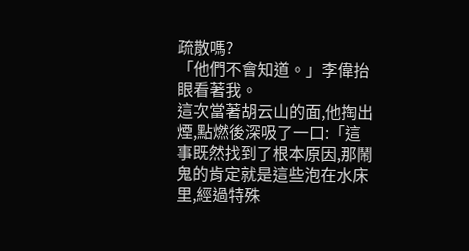疏散嗎?
「他們不會知道。」李偉抬眼看著我。
這次當著胡云山的面,他掏出煙,點燃後深吸了一口:「這事既然找到了根本原因,那鬧鬼的肯定就是這些泡在水床里,經過特殊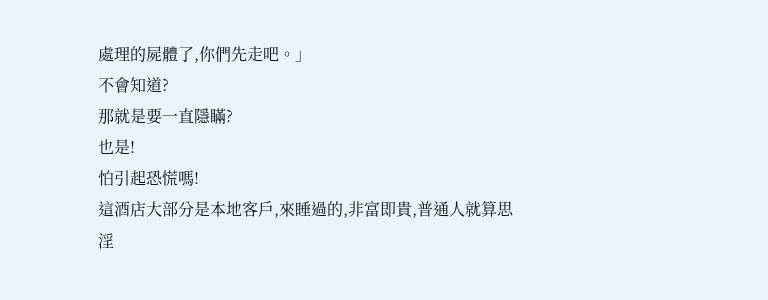處理的屍體了,你們先走吧。」
不會知道?
那就是要一直隱瞞?
也是!
怕引起恐慌嗎!
這酒店大部分是本地客戶,來睡過的,非富即貴,普通人就算思淫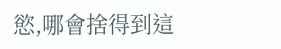慾,哪會捨得到這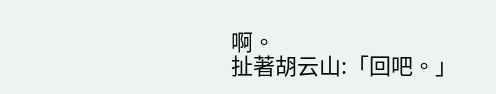啊。
扯著胡云山:「回吧。」